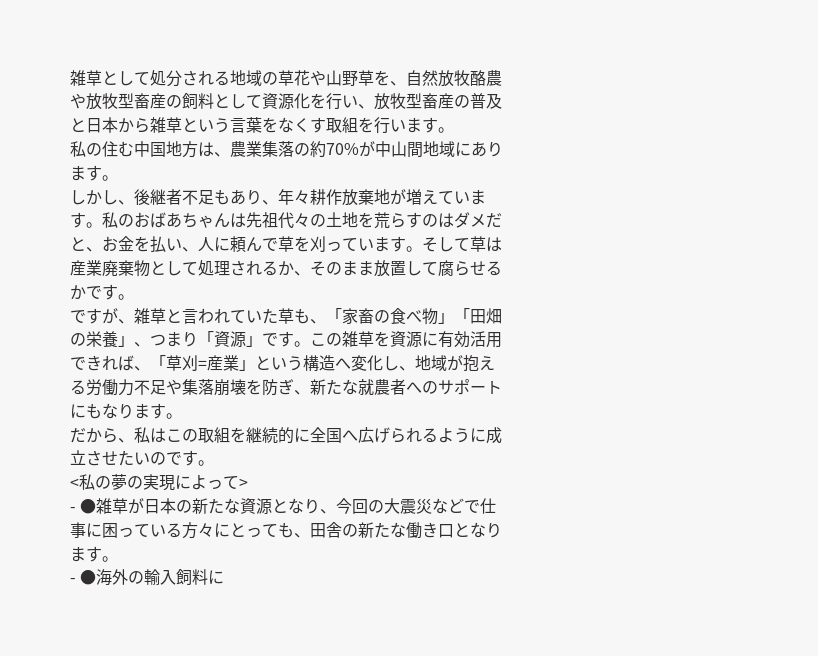雑草として処分される地域の草花や山野草を、自然放牧酪農や放牧型畜産の飼料として資源化を行い、放牧型畜産の普及と日本から雑草という言葉をなくす取組を行います。
私の住む中国地方は、農業集落の約70%が中山間地域にあります。
しかし、後継者不足もあり、年々耕作放棄地が増えています。私のおばあちゃんは先祖代々の土地を荒らすのはダメだと、お金を払い、人に頼んで草を刈っています。そして草は産業廃棄物として処理されるか、そのまま放置して腐らせるかです。
ですが、雑草と言われていた草も、「家畜の食べ物」「田畑の栄養」、つまり「資源」です。この雑草を資源に有効活用できれば、「草刈=産業」という構造へ変化し、地域が抱える労働力不足や集落崩壊を防ぎ、新たな就農者へのサポートにもなります。
だから、私はこの取組を継続的に全国へ広げられるように成立させたいのです。
<私の夢の実現によって>
- ●雑草が日本の新たな資源となり、今回の大震災などで仕事に困っている方々にとっても、田舎の新たな働き口となります。
- ●海外の輸入飼料に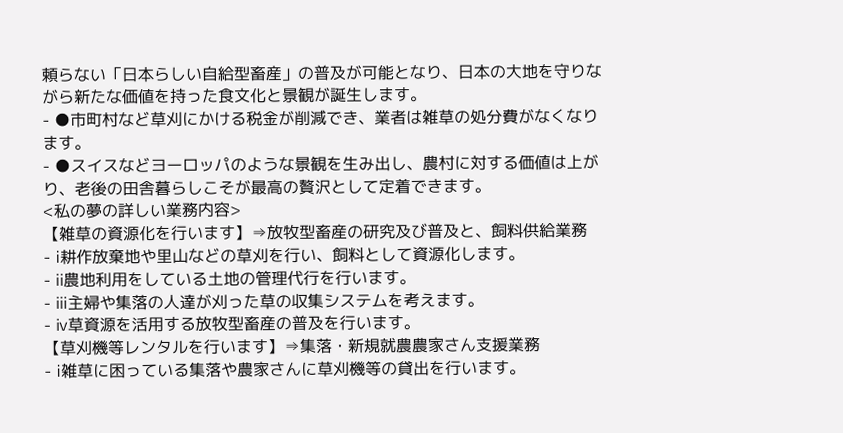頼らない「日本らしい自給型畜産」の普及が可能となり、日本の大地を守りながら新たな価値を持った食文化と景観が誕生します。
- ●市町村など草刈にかける税金が削減でき、業者は雑草の処分費がなくなります。
- ●スイスなどヨーロッパのような景観を生み出し、農村に対する価値は上がり、老後の田舎暮らしこそが最高の贅沢として定着できます。
<私の夢の詳しい業務内容>
【雑草の資源化を行います】⇒放牧型畜産の研究及び普及と、飼料供給業務
- ⅰ耕作放棄地や里山などの草刈を行い、飼料として資源化します。
- ⅱ農地利用をしている土地の管理代行を行います。
- ⅲ主婦や集落の人達が刈った草の収集システムを考えます。
- ⅳ草資源を活用する放牧型畜産の普及を行います。
【草刈機等レンタルを行います】⇒集落・新規就農農家さん支援業務
- ⅰ雑草に困っている集落や農家さんに草刈機等の貸出を行います。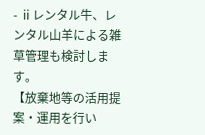- ⅱレンタル牛、レンタル山羊による雑草管理も検討します。
【放棄地等の活用提案・運用を行い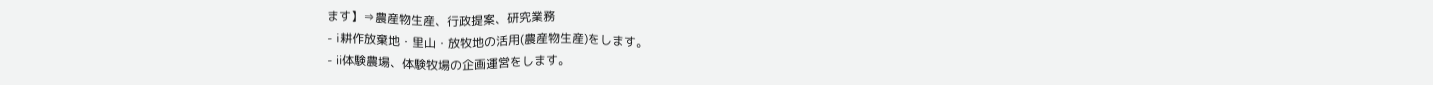ます】⇒農産物生産、行政提案、研究業務
- ⅰ耕作放棄地・里山・放牧地の活用(農産物生産)をします。
- ⅱ体験農場、体験牧場の企画運営をします。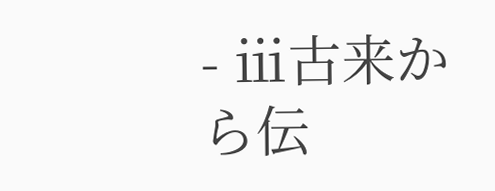- ⅲ古来から伝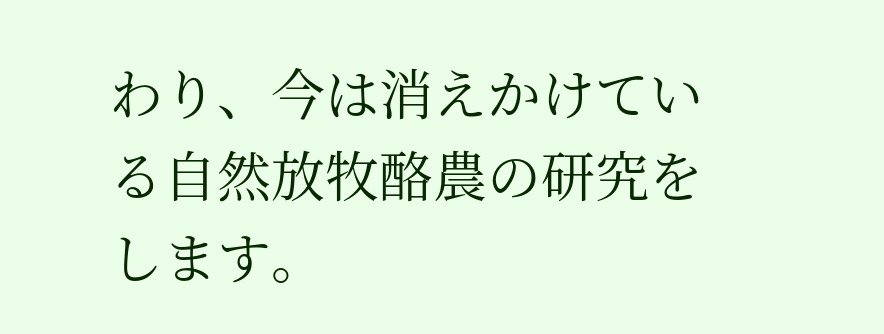わり、今は消えかけている自然放牧酪農の研究をします。